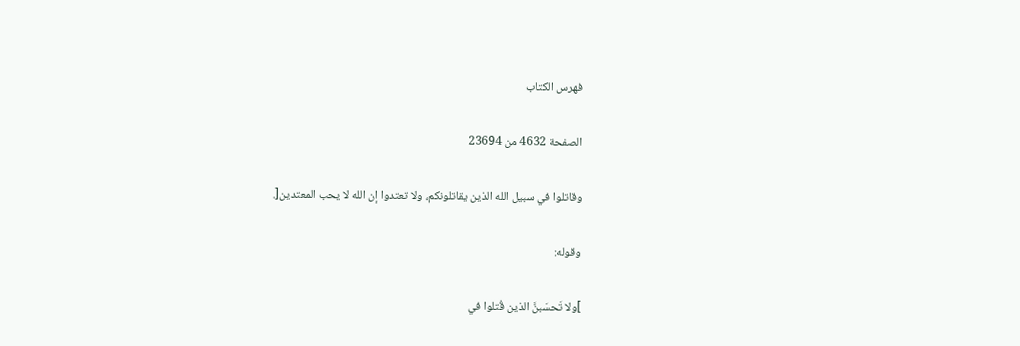فهرس الكتاب

الصفحة 4632 من 23694

وقاتلوا في سبيل الله الذين يقاتلونكم، ولا تعتدوا إن الله لا يحب المعتدين[.

وقوله:

]ولا تَحسَبنَّ الذين قُتلوا في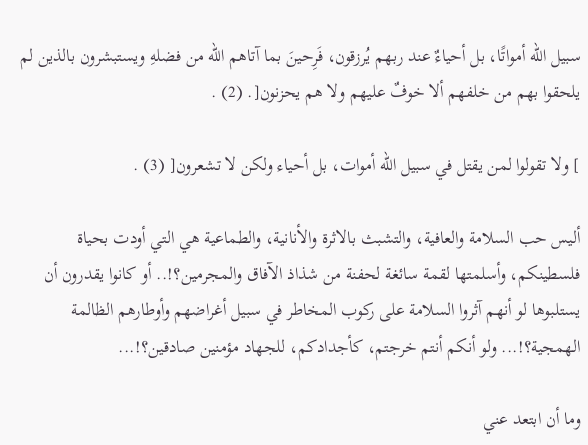سبيل الله أمواتًا، بل أحياءٌ عند ربهم يُرزقون، فَرِحينَ بما آتاهم الله من فضلهِ ويستبشرون بالذين لم يلحقوا بهم من خلفهم ألا خوفٌ عليهم ولا هم يحزنون[. (2) .

] ولا تقولوا لمن يقتل في سبيل الله أموات، بل أحياء ولكن لا تشعرون[ (3) .

أليس حب السلامة والعافية، والتشبث بالاثرة والأنانية، والطماعية هي التي أودت بحياة فلسطينكم، وأسلمتها لقمة سائغة لحفنة من شذاذ الآفاق والمجرمين؟!.. أو كانوا يقدرون أن يستلبوها لو أنهم آثروا السلامة على ركوب المخاطر في سبيل أغراضهم وأوطارهم الظالمة الهمجية؟!... ولو أنكم أنتم خرجتم، كأجدادكم، للجهاد مؤمنين صادقين؟!...

وما أن ابتعد عني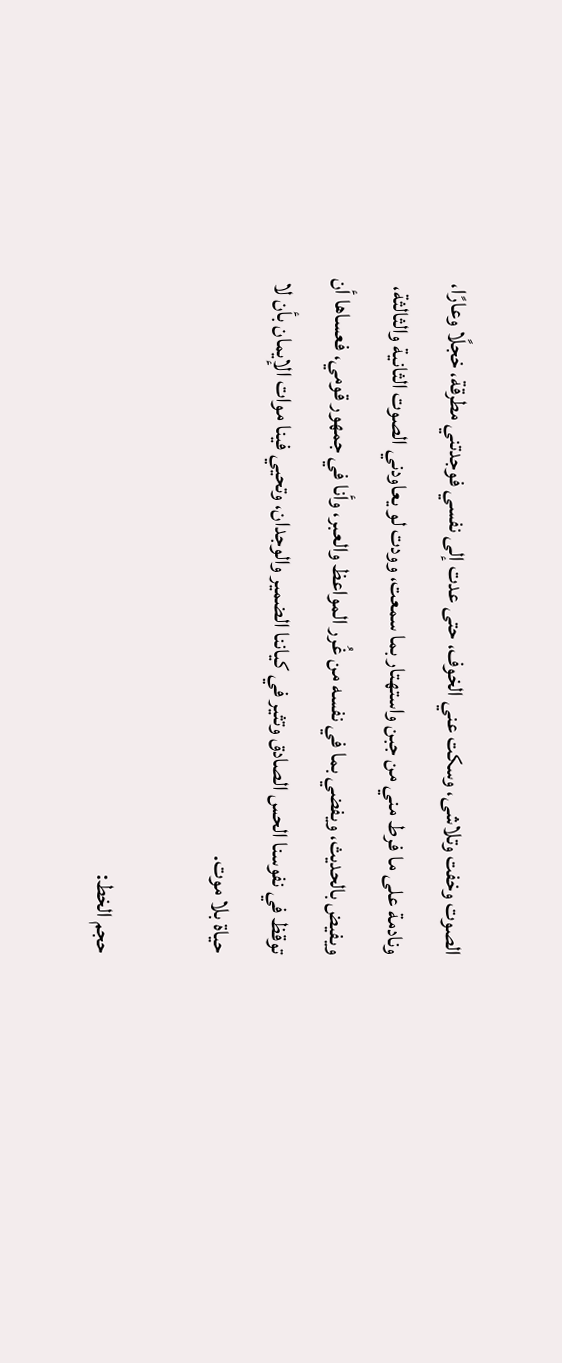الصوت وخفت وتلاشى، وسكت عني الخوف، حتى عدت إلى نفسي فوجدتني مطرقة، خجلًا وعارًا، ونادمة على ما فرط مني من جبن واستهتار بما سمعت، وودت لو يعاودني الصوت الثانية والثالثة، ويفيض بالحديث، ويفضي بما في نفسه من غُرر المواعظ والعبر، وأنا في جمهور قومي، فعساها أن توقظ في نفوسنا الحس الصادق وتثير في كياننا الضمير والوجدان، وتحيي فينا موات الإيمان بأن لا حياة بلا موت.

حجم الخط: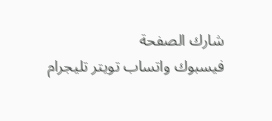شارك الصفحة
فيسبوك واتساب تويتر تليجرام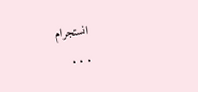انستجرام
. . .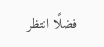فضلًا انتظر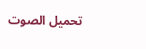تحميل الصوت